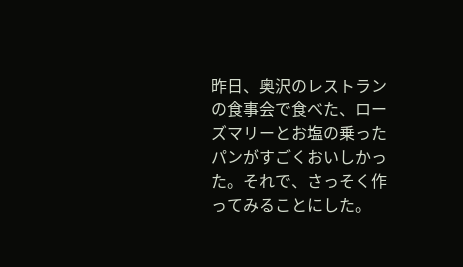昨日、奥沢のレストランの食事会で食べた、ローズマリーとお塩の乗ったパンがすごくおいしかった。それで、さっそく作ってみることにした。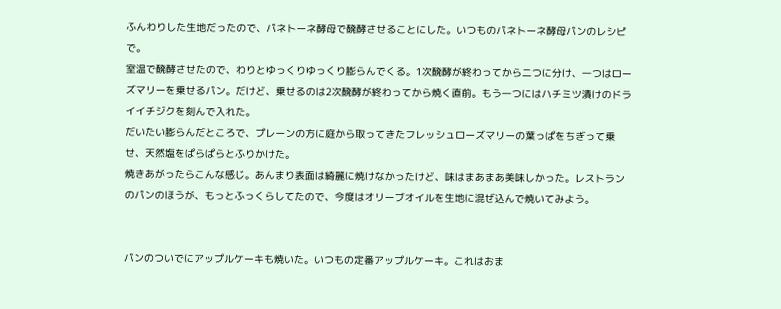ふんわりした生地だったので、パネトーネ酵母で醗酵させることにした。いつものパネトーネ酵母パンのレシピで。
室温で醗酵させたので、わりとゆっくりゆっくり膨らんでくる。1次醗酵が終わってから二つに分け、一つはローズマリーを乗せるパン。だけど、乗せるのは2次醗酵が終わってから焼く直前。もう一つにはハチミツ漬けのドライイチジクを刻んで入れた。
だいたい膨らんだところで、プレーンの方に庭から取ってきたフレッシュローズマリーの葉っぱをちぎって乗せ、天然塩をぱらぱらとふりかけた。
焼きあがったらこんな感じ。あんまり表面は綺麗に焼けなかったけど、味はまあまあ美味しかった。レストランのパンのほうが、もっとふっくらしてたので、今度はオリーブオイルを生地に混ぜ込んで焼いてみよう。


パンのついでにアップルケーキも焼いた。いつもの定番アップルケーキ。これはおま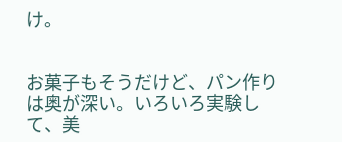け。


お菓子もそうだけど、パン作りは奥が深い。いろいろ実験して、美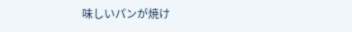味しいパンが焼け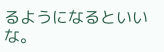るようになるといいな。